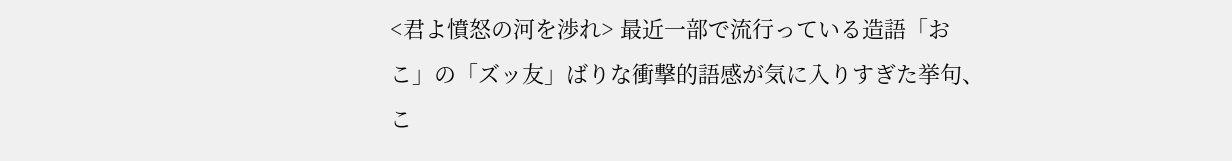<君よ憤怒の河を渉れ> 最近一部で流行っている造語「おこ」の「ズッ友」ばりな衝撃的語感が気に入りすぎた挙句、 こ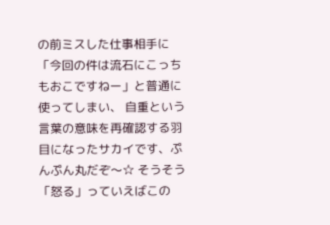の前ミスした仕事相手に「今回の件は流石にこっちもおこですねー」と普通に使ってしまい、 自重という言葉の意味を再確認する羽目になったサカイです、ぷんぷん丸だぞ〜☆ そうそう「怒る」っていえばこの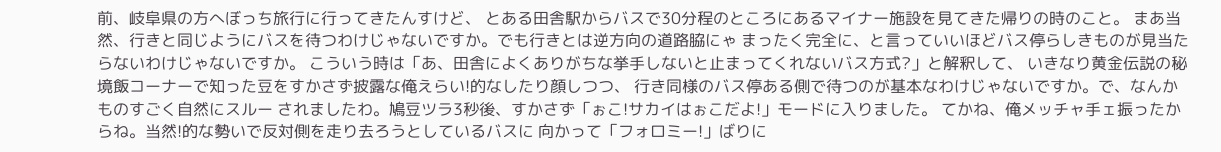前、岐阜県の方へぼっち旅行に行ってきたんすけど、 とある田舎駅からバスで30分程のところにあるマイナー施設を見てきた帰りの時のこと。 まあ当然、行きと同じようにバスを待つわけじゃないですか。でも行きとは逆方向の道路脇にゃ まったく完全に、と言っていいほどバス停らしきものが見当たらないわけじゃないですか。 こういう時は「あ、田舎によくありがちな挙手しないと止まってくれないバス方式?」と解釈して、 いきなり黄金伝説の秘境飯コーナーで知った豆をすかさず披露な俺えらい!的なしたり顔しつつ、 行き同様のバス停ある側で待つのが基本なわけじゃないですか。で、なんかものすごく自然にスルー されましたわ。鳩豆ツラ3秒後、すかさず「ぉこ!サカイはぉこだよ!」モードに入りました。 てかね、俺メッチャ手ェ振ったからね。当然!的な勢いで反対側を走り去ろうとしているバスに 向かって「フォロミー!」ばりに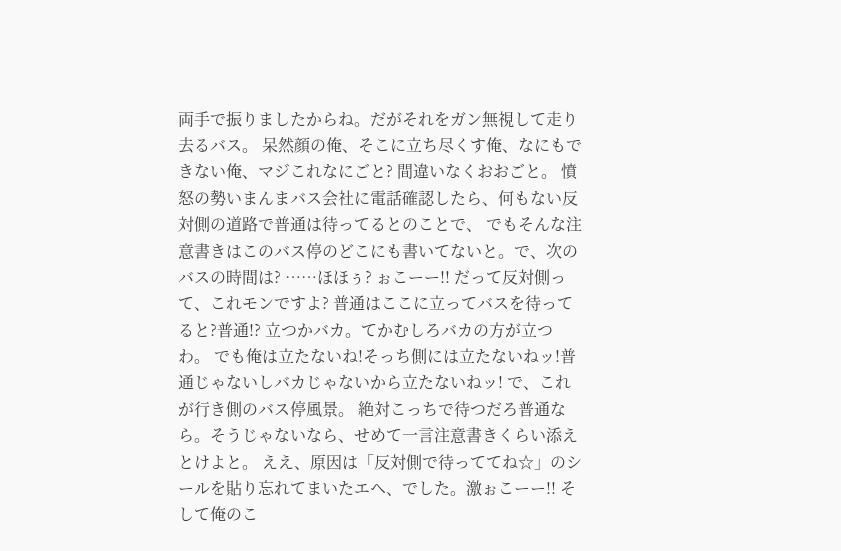両手で振りましたからね。だがそれをガン無視して走り去るバス。 呆然顔の俺、そこに立ち尽くす俺、なにもできない俺、マジこれなにごと? 間違いなくおおごと。 憤怒の勢いまんまバス会社に電話確認したら、何もない反対側の道路で普通は待ってるとのことで、 でもそんな注意書きはこのバス停のどこにも書いてないと。で、次のバスの時間は? ……ほほぅ? ぉこーー!! だって反対側って、これモンですよ? 普通はここに立ってバスを待ってると?普通!? 立つかバカ。てかむしろバカの方が立つわ。 でも俺は立たないね!そっち側には立たないねッ!普通じゃないしバカじゃないから立たないねッ! で、これが行き側のバス停風景。 絶対こっちで待つだろ普通なら。そうじゃないなら、せめて一言注意書きくらい添えとけよと。 ええ、原因は「反対側で待っててね☆」のシールを貼り忘れてまいたエヘ、でした。激ぉこーー!! そして俺のこ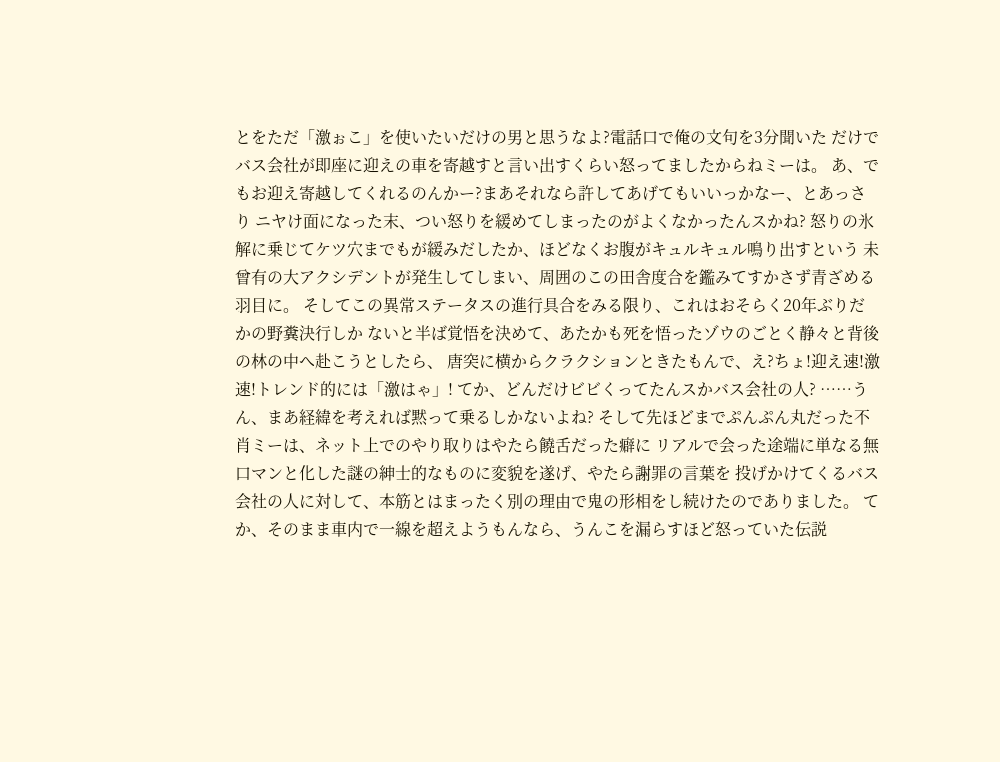とをただ「激ぉこ」を使いたいだけの男と思うなよ?電話口で俺の文句を3分聞いた だけでバス会社が即座に迎えの車を寄越すと言い出すくらい怒ってましたからねミーは。 あ、でもお迎え寄越してくれるのんかー?まあそれなら許してあげてもいいっかなー、とあっさり ニヤけ面になった末、つい怒りを緩めてしまったのがよくなかったんスかね? 怒りの氷解に乗じてケツ穴までもが緩みだしたか、ほどなくお腹がキュルキュル鳴り出すという 未曾有の大アクシデントが発生してしまい、周囲のこの田舎度合を鑑みてすかさず青ざめる羽目に。 そしてこの異常ステータスの進行具合をみる限り、これはおそらく20年ぶりだかの野糞決行しか ないと半ば覚悟を決めて、あたかも死を悟ったゾウのごとく静々と背後の林の中へ赴こうとしたら、 唐突に横からクラクションときたもんで、え?ちょ!迎え速!激速!トレンド的には「激はゃ」! てか、どんだけビビくってたんスかバス会社の人? ……うん、まあ経緯を考えれば黙って乗るしかないよね? そして先ほどまでぷんぷん丸だった不肖ミーは、ネット上でのやり取りはやたら饒舌だった癖に リアルで会った途端に単なる無口マンと化した謎の紳士的なものに変貌を遂げ、やたら謝罪の言葉を 投げかけてくるバス会社の人に対して、本筋とはまったく別の理由で鬼の形相をし続けたのでありました。 てか、そのまま車内で一線を超えようもんなら、うんこを漏らすほど怒っていた伝説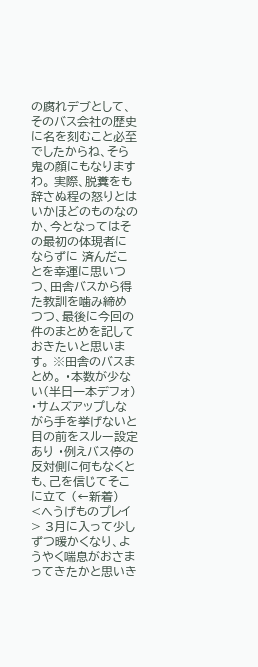の腐れデブとして、 そのバス会社の歴史に名を刻むこと必至でしたからね、そら鬼の顔にもなりますわ。 実際、脱糞をも辞さぬ程の怒りとはいかほどのものなのか、今となってはその最初の体現者にならずに 済んだことを幸運に思いつつ、田舎バスから得た教訓を噛み締めつつ、最後に今回の件のまとめを記して おきたいと思います。 ※田舎のバスまとめ。 ・本数が少ない(半日一本デフォ) ・サムズアップしながら手を挙げないと目の前をスルー設定あり ・例えバス停の反対側に何もなくとも、己を信じてそこに立て (←新着)
<へうげものプレイ> 3月に入って少しずつ暖かくなり、ようやく喘息がおさまってきたかと思いき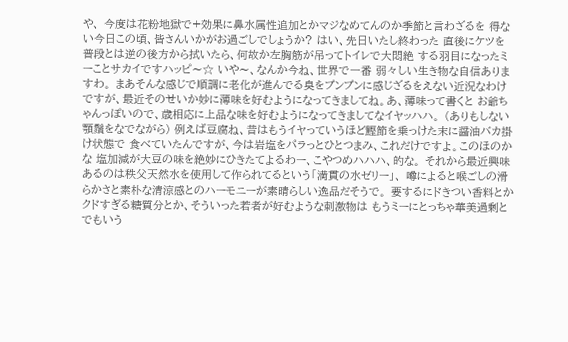や、 今度は花粉地獄で+効果に鼻水属性追加とかマジなめてんのか季節と言わざるを 得ない今日この頃、皆さんいかがお過ごしでしょうか? はい、先日いたし終わった 直後にケツを普段とは逆の後方から拭いたら、何故か左胸筋が吊ってトイレで大悶絶 する羽目になったミーことサカイですハッピ〜☆ いや〜、なんか今ね、世界で一番 弱々しい生き物な自信ありますわ。 まあそんな感じで順調に老化が進んでる臭をプンプンに感じざるをえない近況なわけ ですが、最近そのせいか妙に薄味を好むようになってきましてね。あ、薄味って書くと お爺ちゃんっぽいので、歳相応に上品な味を好むようになってきましてなイヤッハハ。 (ありもしない顎鬚をなでながら) 例えば豆腐ね、昔はもうイヤっていうほど鰹節を乗っけた末に醤油バカ掛け状態で 食べていたんですが、今は岩塩をパラっとひとつまみ、これだけですよ。このほのかな 塩加減が大豆の味を絶妙にひきたてよるわー、こやつめハハハ、的な。 それから最近興味あるのは秩父天然水を使用して作られてるという「満貫の水ゼリー」、 噂によると喉ごしの滑らかさと素朴な清涼感とのハーモニーが素晴らしい逸品だそうで。 要するにドきつい香料とかクドすぎる糖質分とか、そういった若者が好むような刺激物は もうミーにとっちゃ華美過剰とでもいう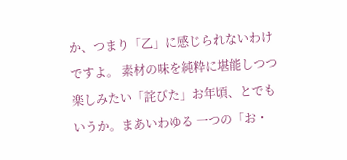か、つまり「乙」に感じられないわけですよ。 素材の味を純粋に堪能しつつ楽しみたい「詫びた」お年頃、とでもいうか。まあいわゆる 一つの「お・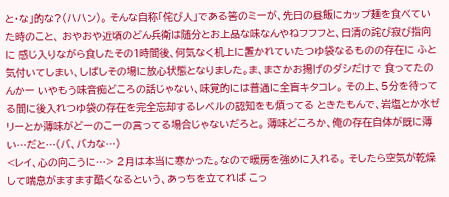と・な」的な?(ハハン)。 そんな自称「侘び人」である筈のミーが、先日の昼飯にカップ麺を食べていた時のこと、 おやおや近頃のどん兵衛は随分とお上品な味なんやねフフフと、日清の詫び寂び指向に 感じ入りながら食したその1時間後、何気なく机上に置かれていたつゆ袋なるものの存在に ふと気付いてしまい、しばしその場に放心状態となりました。ま、まさかお揚げのダシだけで 食ってたのんかー いやもう味音痴どころの話じゃない、味覚的には普通に全盲キタコレ。 その上、5分を待ってる間に後入れつゆ袋の存在を完全忘却するレベルの認知をも煩ってる ときたもんで、岩塩とか水ゼリーとか薄味がどーのこーの言ってる場合じゃないだろと。 薄味どころか、俺の存在自体が既に薄い…だと…(バ、バカな…)
<レイ、心の向こうに…> 2月は本当に寒かった。なので暖房を強めに入れる。 そしたら空気が乾燥して喘息がますます酷くなるという、あっちを立てれば こっ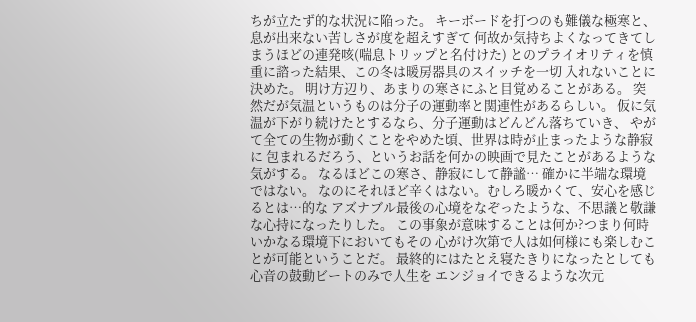ちが立たず的な状況に陥った。 キーボードを打つのも難儀な極寒と、息が出来ない苦しさが度を超えすぎて 何故か気持ちよくなってきてしまうほどの連発咳(喘息トリップと名付けた) とのプライオリティを慎重に諮った結果、この冬は暖房器具のスイッチを一切 入れないことに決めた。 明け方辺り、あまりの寒さにふと目覚めることがある。 突然だが気温というものは分子の運動率と関連性があるらしい。 仮に気温が下がり続けたとするなら、分子運動はどんどん落ちていき、 やがて全ての生物が動くことをやめた頃、世界は時が止まったような静寂に 包まれるだろう、というお話を何かの映画で見たことがあるような気がする。 なるほどこの寒さ、静寂にして静謐… 確かに半端な環境ではない。 なのにそれほど辛くはない。むしろ暖かくて、安心を感じるとは…的な アズナブル最後の心境をなぞったような、不思議と敬謙な心持になったりした。 この事象が意味することは何か?つまり何時いかなる環境下においてもその 心がけ次第で人は如何様にも楽しむことが可能ということだ。 最終的にはたとえ寝たきりになったとしても心音の鼓動ビートのみで人生を エンジョイできるような次元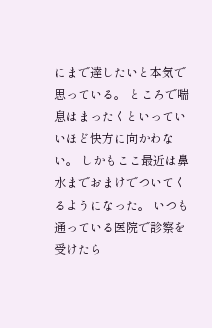にまで達したいと本気で思っている。 ところで喘息はまったくといっていいほど快方に向かわない。 しかもここ最近は鼻水までおまけでついてくるようになった。 いつも通っている医院で診察を受けたら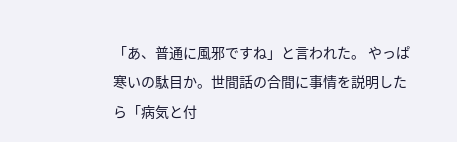「あ、普通に風邪ですね」と言われた。 やっぱ寒いの駄目か。世間話の合間に事情を説明したら「病気と付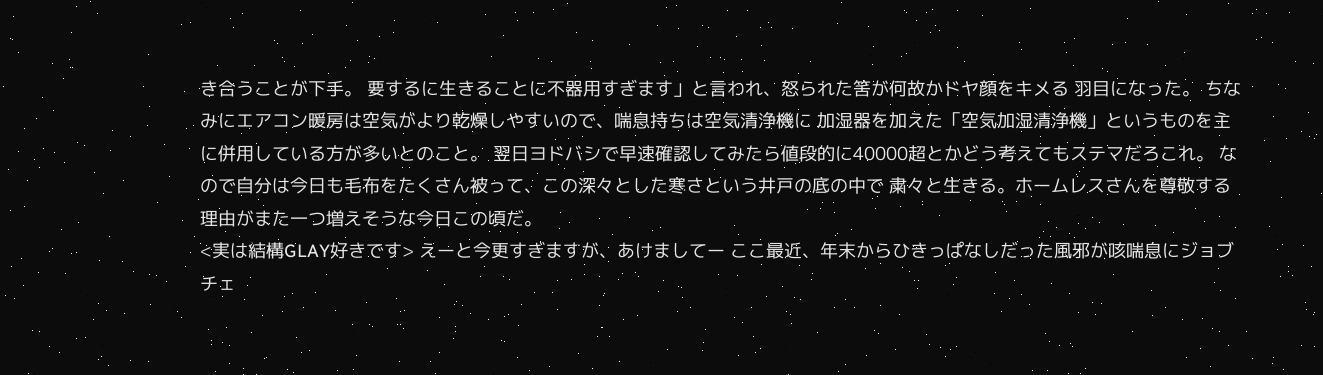き合うことが下手。 要するに生きることに不器用すぎます」と言われ、怒られた筈が何故かドヤ顔をキメる 羽目になった。 ちなみにエアコン暖房は空気がより乾燥しやすいので、喘息持ちは空気清浄機に 加湿器を加えた「空気加湿清浄機」というものを主に併用している方が多いとのこと。 翌日ヨドバシで早速確認してみたら値段的に40000超とかどう考えてもステマだろこれ。 なので自分は今日も毛布をたくさん被って、この深々とした寒さという井戸の底の中で 粛々と生きる。ホームレスさんを尊敬する理由がまた一つ増えそうな今日この頃だ。
<実は結構GLAY好きです> えーと今更すぎますが、あけましてー ここ最近、年末からひきっぱなしだった風邪が咳喘息にジョブチェ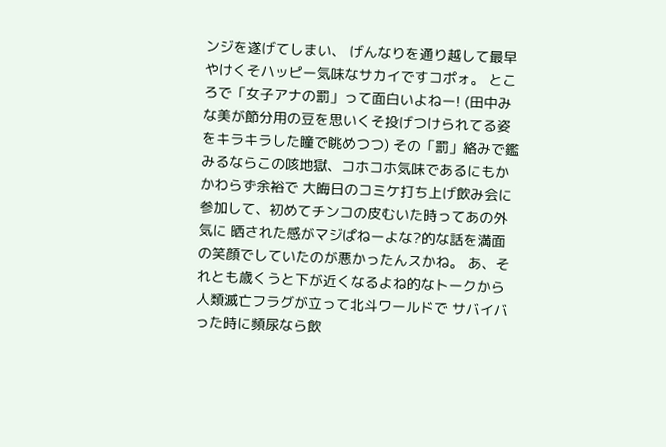ンジを遂げてしまい、 げんなりを通り越して最早やけくそハッピー気味なサカイですコポォ。 ところで「女子アナの罰」って面白いよねー! (田中みな美が節分用の豆を思いくそ投げつけられてる姿をキラキラした瞳で眺めつつ) その「罰」絡みで鑑みるならこの咳地獄、コホコホ気味であるにもかかわらず余裕で 大晦日のコミケ打ち上げ飲み会に参加して、初めてチンコの皮むいた時ってあの外気に 晒された感がマジぱねーよな?的な話を満面の笑顔でしていたのが悪かったんスかね。 あ、それとも歳くうと下が近くなるよね的なトークから人類滅亡フラグが立って北斗ワールドで サバイバった時に頻尿なら飲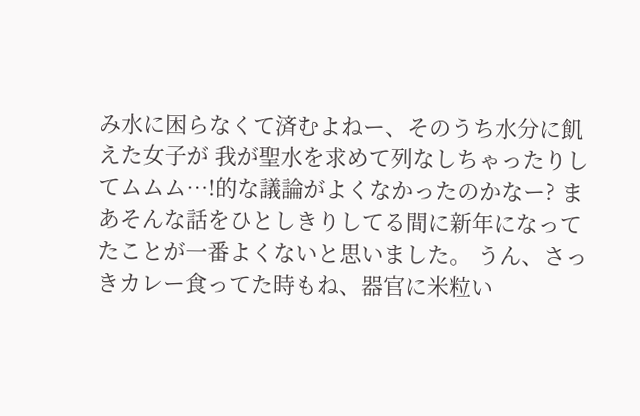み水に困らなくて済むよねー、そのうち水分に飢えた女子が 我が聖水を求めて列なしちゃったりしてムムム…!的な議論がよくなかったのかなー? まあそんな話をひとしきりしてる間に新年になってたことが一番よくないと思いました。 うん、さっきカレー食ってた時もね、器官に米粒い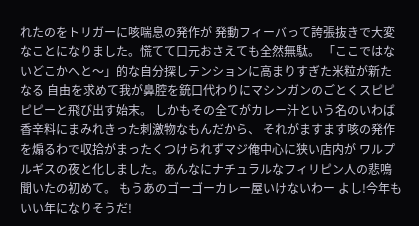れたのをトリガーに咳喘息の発作が 発動フィーバって誇張抜きで大変なことになりました。慌てて口元おさえても全然無駄。 「ここではないどこかへと〜」的な自分探しテンションに高まりすぎた米粒が新たなる 自由を求めて我が鼻腔を銃口代わりにマシンガンのごとくスピピピピーと飛び出す始末。 しかもその全てがカレー汁という名のいわば香辛料にまみれきった刺激物なもんだから、 それがますます咳の発作を煽るわで収拾がまったくつけられずマジ俺中心に狭い店内が ワルプルギスの夜と化しました。あんなにナチュラルなフィリピン人の悲鳴聞いたの初めて。 もうあのゴーゴーカレー屋いけないわー よし!今年もいい年になりそうだ!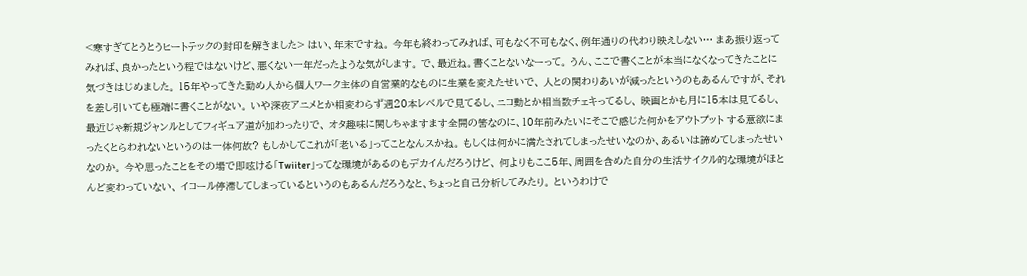<寒すぎてとうとうヒートテックの封印を解きました> はい、年末ですね。 今年も終わってみれば、可もなく不可もなく、例年通りの代わり映えしない… まあ振り返ってみれば、良かったという程ではないけど、悪くない一年だったような気がします。 で、最近ね。書くことないなーって。 うん、ここで書くことが本当になくなってきたことに気づきはじめました。 15年やってきた勤め人から個人ワーク主体の自営業的なものに生業を変えたせいで、 人との関わりあいが減ったというのもあるんですが、それを差し引いても極端に書くことがない。 いや深夜アニメとか相変わらず週20本レベルで見てるし、ニコ動とか相当数チェキってるし、 映画とかも月に15本は見てるし、最近じゃ新規ジャンルとしてフィギュア道が加わったりで、 オタ趣味に関しちゃますます全開の筈なのに、10年前みたいにそこで感じた何かをアウトプット する意欲にまったくとらわれないというのは一体何故? もしかしてこれが「老いる」ってことなんスかね。 もしくは何かに満たされてしまったせいなのか、あるいは諦めてしまったせいなのか。 今や思ったことをその場で即呟ける「Twiiter」ってな環境があるのもデカイんだろうけど、 何よりもここ5年、周囲を含めた自分の生活サイクル的な環境がほとんど変わっていない、 イコール停滞してしまっているというのもあるんだろうなと、ちょっと自己分析してみたり。 というわけで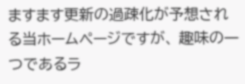ますます更新の過疎化が予想される当ホームページですが、 趣味の一つであるラ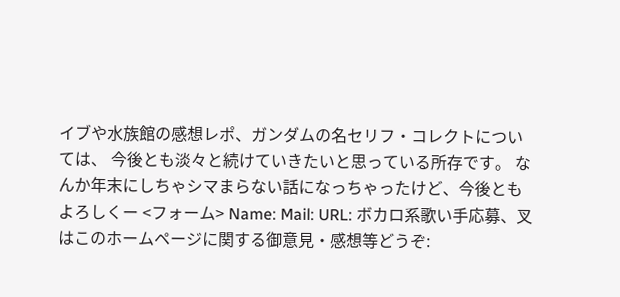イブや水族館の感想レポ、ガンダムの名セリフ・コレクトについては、 今後とも淡々と続けていきたいと思っている所存です。 なんか年末にしちゃシマまらない話になっちゃったけど、今後ともよろしくー <フォーム> Name: Mail: URL: ボカロ系歌い手応募、叉はこのホームページに関する御意見・感想等どうぞ: